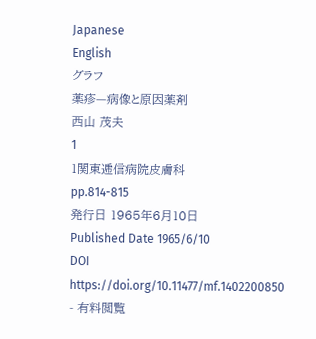Japanese
English
グラフ
薬疹—病像と原因薬剤
西山 茂夫
1
1関東逓信病院皮膚科
pp.814-815
発行日 1965年6月10日
Published Date 1965/6/10
DOI https://doi.org/10.11477/mf.1402200850
- 有料閲覧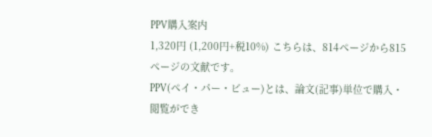PPV購入案内
1,320円 (1,200円+税10%) こちらは、814ページから815ページの文献です。
PPV(ペイ・パー・ビュー)とは、論文(記事)単位で購入・閲覧ができ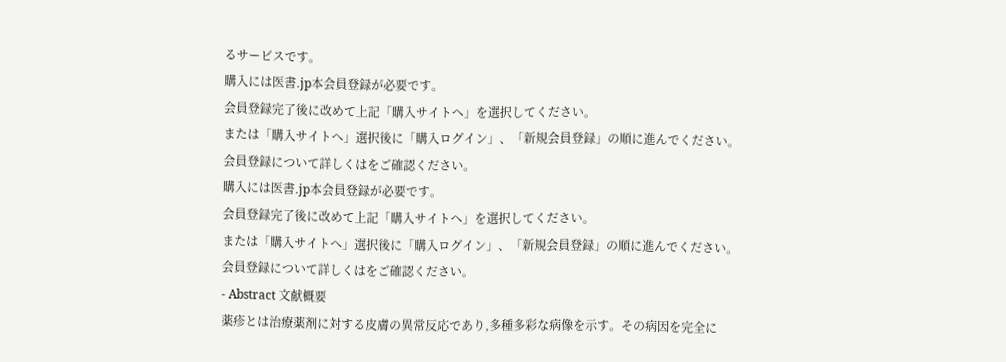るサービスです。
購入には医書.jp本会員登録が必要です。
会員登録完了後に改めて上記「購入サイトへ」を選択してください。
または「購入サイトへ」選択後に「購入ログイン」、「新規会員登録」の順に進んでください。
会員登録について詳しくはをご確認ください。
購入には医書.jp本会員登録が必要です。
会員登録完了後に改めて上記「購入サイトへ」を選択してください。
または「購入サイトへ」選択後に「購入ログイン」、「新規会員登録」の順に進んでください。
会員登録について詳しくはをご確認ください。
- Abstract 文献概要
薬疹とは治療薬剤に対する皮膚の異常反応であり,多種多彩な病像を示す。その病因を完全に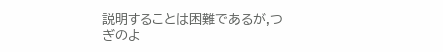説明することは困難であるが,つぎのよ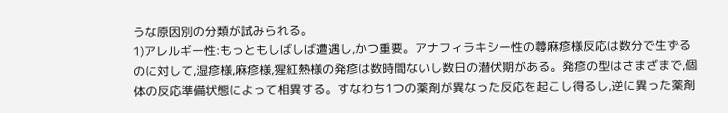うな原因別の分類が試みられる。
1)アレルギー性:もっともしばしば遭遇し,かつ重要。アナフィラキシー性の蕁麻疹様反応は数分で生ずるのに対して,湿疹様,麻疹様,猩紅熱様の発疹は数時間ないし数日の潜伏期がある。発疹の型はさまざまで,個体の反応準備状態によって相異する。すなわち1つの薬剤が異なった反応を起こし得るし,逆に異った薬剤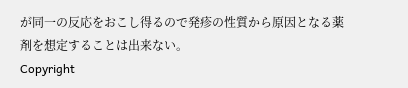が同一の反応をおこし得るので発疹の性質から原因となる薬剤を想定することは出来ない。
Copyright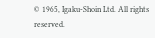© 1965, Igaku-Shoin Ltd. All rights reserved.